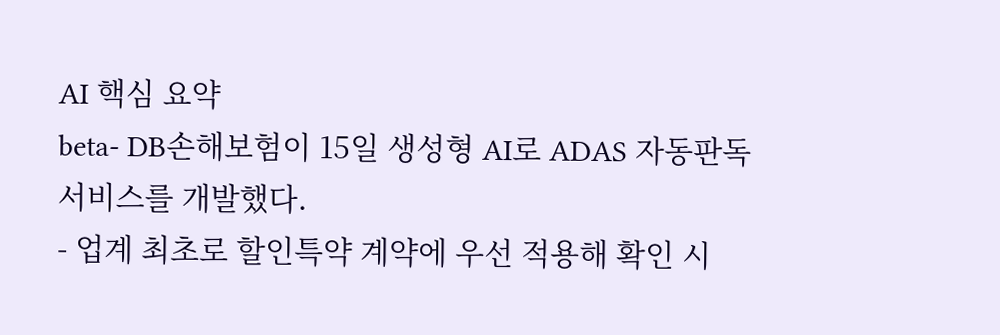AI 핵심 요약
beta- DB손해보험이 15일 생성형 AI로 ADAS 자동판독 서비스를 개발했다.
- 업계 최초로 할인특약 계약에 우선 적용해 확인 시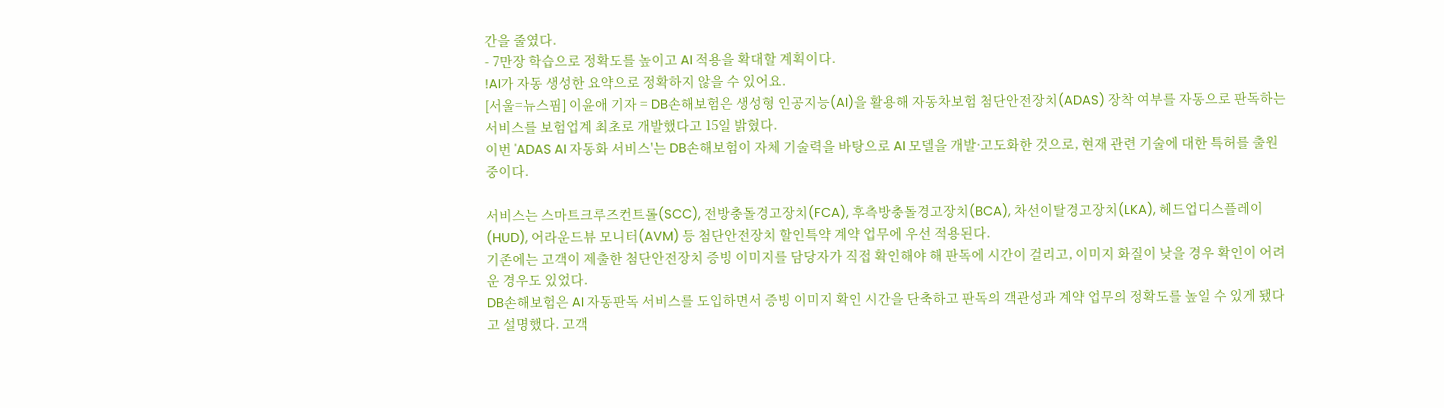간을 줄였다.
- 7만장 학습으로 정확도를 높이고 AI 적용을 확대할 계획이다.
!AI가 자동 생성한 요약으로 정확하지 않을 수 있어요.
[서울=뉴스핌] 이윤애 기자 = DB손해보험은 생성형 인공지능(AI)을 활용해 자동차보험 첨단안전장치(ADAS) 장착 여부를 자동으로 판독하는 서비스를 보험업계 최초로 개발했다고 15일 밝혔다.
이번 'ADAS AI 자동화 서비스'는 DB손해보험이 자체 기술력을 바탕으로 AI 모델을 개발·고도화한 것으로, 현재 관련 기술에 대한 특허를 출원 중이다.

서비스는 스마트크루즈컨트롤(SCC), 전방충돌경고장치(FCA), 후측방충돌경고장치(BCA), 차선이탈경고장치(LKA), 헤드업디스플레이(HUD), 어라운드뷰 모니터(AVM) 등 첨단안전장치 할인특약 계약 업무에 우선 적용된다.
기존에는 고객이 제출한 첨단안전장치 증빙 이미지를 담당자가 직접 확인해야 해 판독에 시간이 걸리고, 이미지 화질이 낮을 경우 확인이 어려운 경우도 있었다.
DB손해보험은 AI 자동판독 서비스를 도입하면서 증빙 이미지 확인 시간을 단축하고 판독의 객관성과 계약 업무의 정확도를 높일 수 있게 됐다고 설명했다. 고객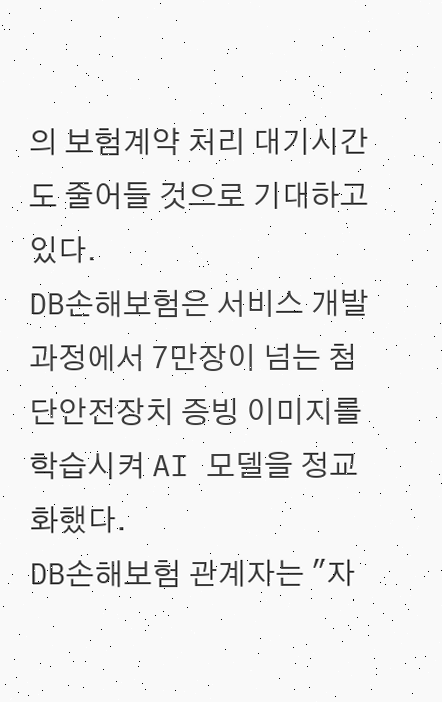의 보험계약 처리 대기시간도 줄어들 것으로 기대하고 있다.
DB손해보험은 서비스 개발 과정에서 7만장이 넘는 첨단안전장치 증빙 이미지를 학습시켜 AI 모델을 정교화했다.
DB손해보험 관계자는 "자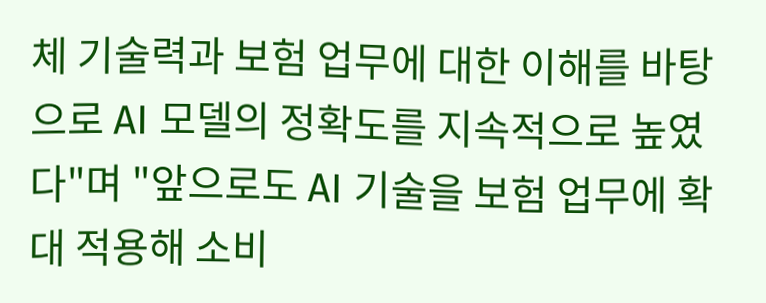체 기술력과 보험 업무에 대한 이해를 바탕으로 AI 모델의 정확도를 지속적으로 높였다"며 "앞으로도 AI 기술을 보험 업무에 확대 적용해 소비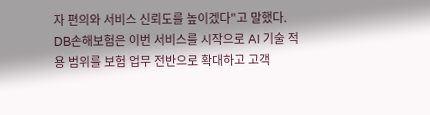자 편의와 서비스 신뢰도를 높이겠다"고 말했다.
DB손해보험은 이번 서비스를 시작으로 AI 기술 적용 범위를 보험 업무 전반으로 확대하고 고객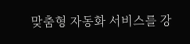맞춤형 자동화 서비스를 강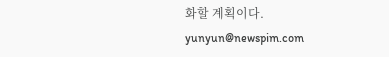화할 계획이다.
yunyun@newspim.com